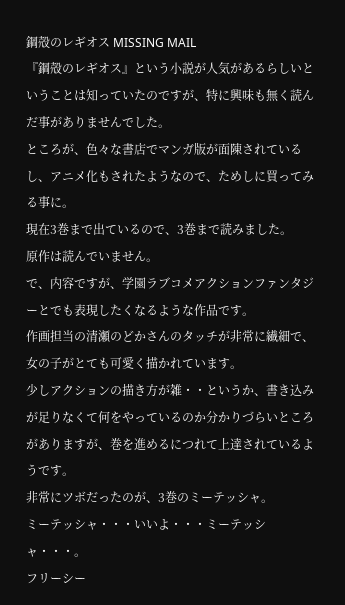鋼殻のレギオス MISSING MAIL
『鋼殻のレギオス』という小説が人気があるらしいということは知っていたのですが、特に興味も無く読んだ事がありませんでした。
ところが、色々な書店でマンガ版が面陳されているし、アニメ化もされたようなので、ためしに買ってみる事に。
現在3巻まで出ているので、3巻まで読みました。
原作は読んでいません。
で、内容ですが、学園ラブコメアクションファンタジーとでも表現したくなるような作品です。
作画担当の清瀬のどかさんのタッチが非常に繊細で、女の子がとても可愛く描かれています。
少しアクションの描き方が雑・・というか、書き込みが足りなくて何をやっているのか分かりづらいところがありますが、巻を進めるにつれて上達されているようです。
非常にツボだったのが、3巻のミーテッシャ。
ミーテッシャ・・・いいよ・・・ミーテッシャ・・・。
フリーシー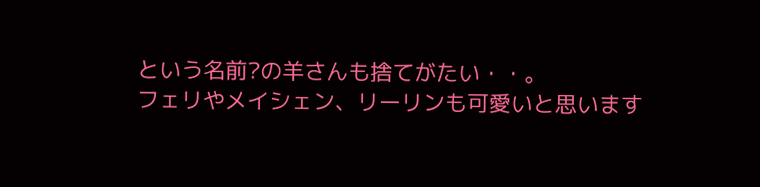という名前?の羊さんも捨てがたい・・。
フェリやメイシェン、リーリンも可愛いと思います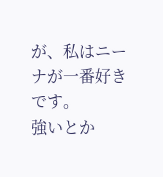が、私はニーナが一番好きです。
強いとか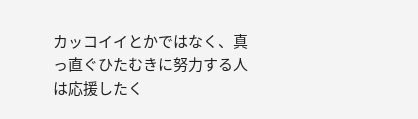カッコイイとかではなく、真っ直ぐひたむきに努力する人は応援したく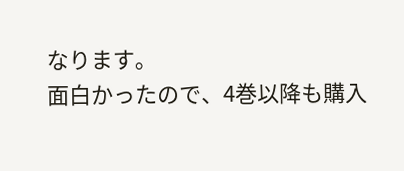なります。
面白かったので、4巻以降も購入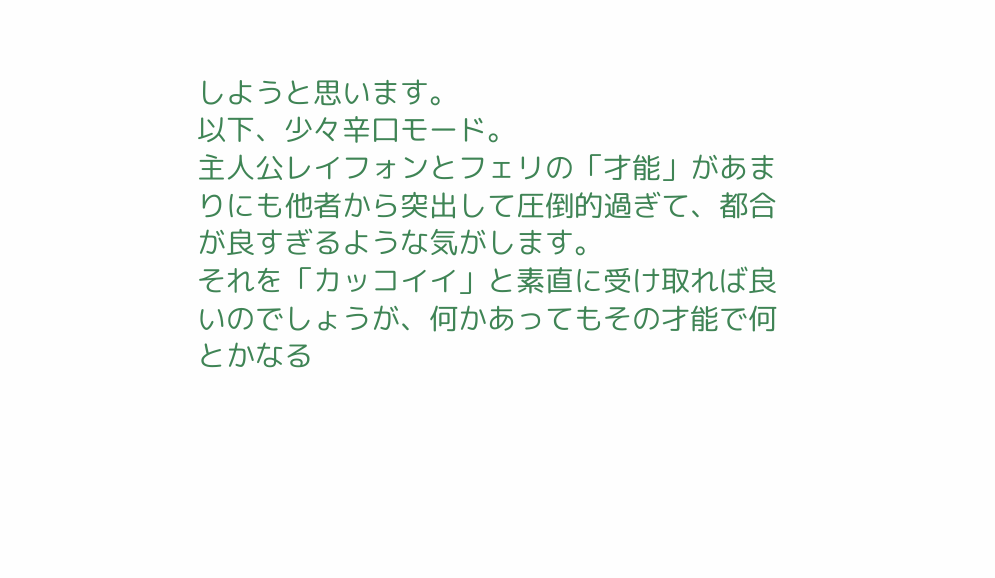しようと思います。
以下、少々辛口モード。
主人公レイフォンとフェリの「才能」があまりにも他者から突出して圧倒的過ぎて、都合が良すぎるような気がします。
それを「カッコイイ」と素直に受け取れば良いのでしょうが、何かあってもその才能で何とかなる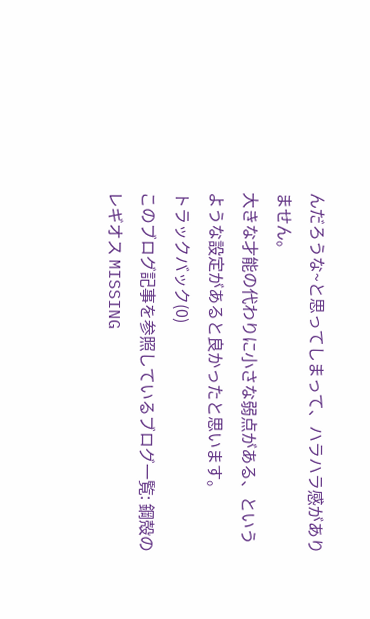んだろうな~と思ってしまって、ハラハラ感がありません。
大きな才能の代わりに小さな弱点がある、というような設定があると良かったと思います。
トラックバック(0)
このブログ記事を参照しているブログ一覧: 鋼殻のレギオス MISSING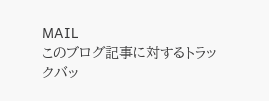MAIL
このブログ記事に対するトラックバッ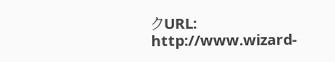クURL: http://www.wizard-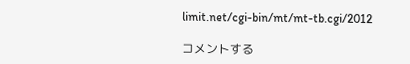limit.net/cgi-bin/mt/mt-tb.cgi/2012

コメントする